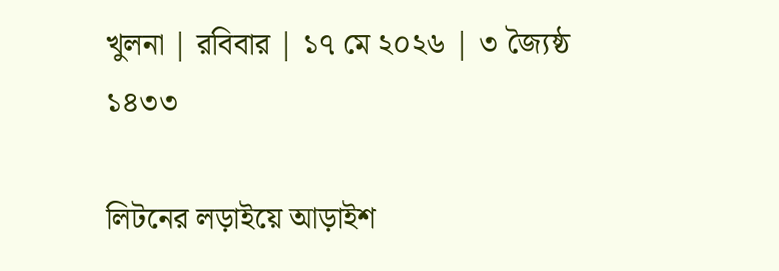খুলনা | রবিবার | ১৭ মে ২০২৬ | ৩ জ্যৈষ্ঠ ১৪৩৩

লিটনের লড়াইয়ে আড়াইশ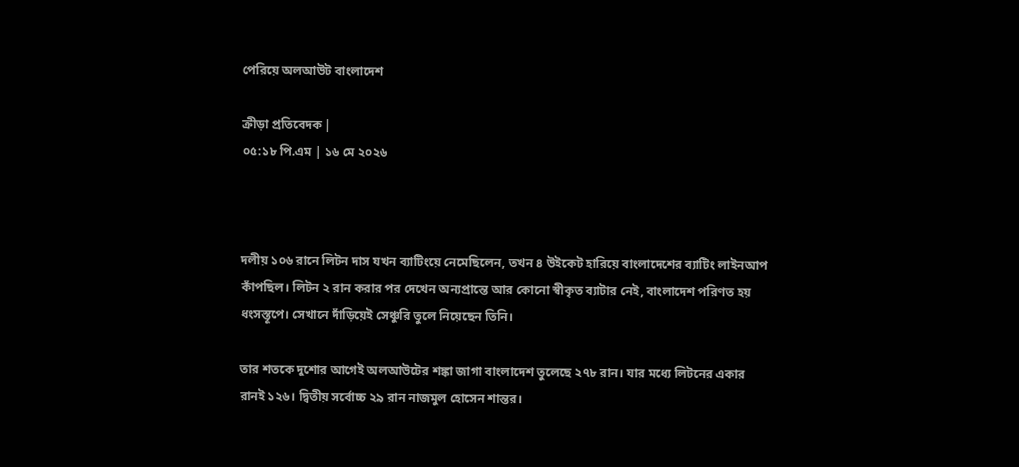পেরিয়ে অলআউট বাংলাদেশ

ক্রীড়া প্রতিবেদক |
০৫:১৮ পি.এম | ১৬ মে ২০২৬



দলীয় ১০৬ রানে লিটন দাস যখন ব্যাটিংয়ে নেমেছিলেন, তখন ৪ উইকেট হারিয়ে বাংলাদেশের ব্যাটিং লাইনআপ কাঁপছিল। লিটন ২ রান করার পর দেখেন অন্যপ্রান্তে আর কোনো স্বীকৃত ব্যাটার নেই, বাংলাদেশ পরিণত হয় ধংসস্তূপে। সেখানে দাঁড়িয়েই সেঞ্চুরি তুলে নিয়েছেন তিনি।

তার শতকে দুশোর আগেই অলআউটের শঙ্কা জাগা বাংলাদেশ তুলেছে ২৭৮ রান। যার মধ্যে লিটনের একার রানই ১২৬। দ্বিতীয় সর্বোচ্চ ২৯ রান নাজমুল হোসেন শান্তর।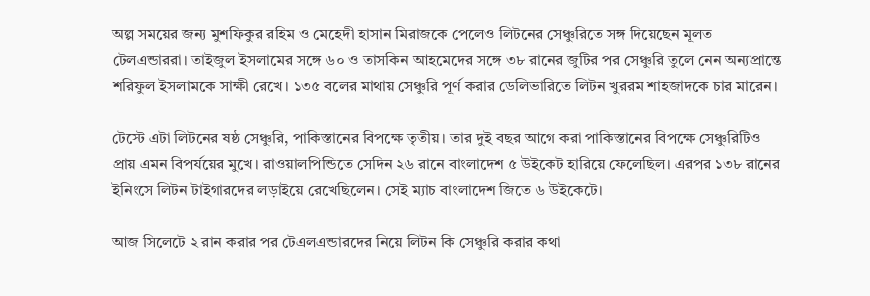অল্প সময়ের জন্য মুশফিকুর রহিম ও মেহেদী হাসান মিরাজকে পেলেও লিটনের সেঞ্চুরিতে সঙ্গ দিয়েছেন মূলত টেলএন্ডাররা। তাইজুল ইসলামের সঙ্গে ৬০ ও তাসকিন আহমেদের সঙ্গে ৩৮ রানের জুটির পর সেঞ্চুরি তুলে নেন অন্যপ্রান্তে শরিফুল ইসলামকে সাক্ষী রেখে। ১৩৫ বলের মাথায় সেঞ্চুরি পূর্ণ করার ডেলিভারিতে লিটন খুররম শাহজাদকে চার মারেন।

টেস্টে এটা লিটনের ষষ্ঠ সেঞ্চুরি, পাকিস্তানের বিপক্ষে তৃতীয়। তার দুই বছর আগে করা পাকিস্তানের বিপক্ষে সেঞ্চুরিটিও প্রায় এমন বিপর্যয়ের মুখে। রাওয়ালপিন্ডিতে সেদিন ২৬ রানে বাংলাদেশ ৫ উইকেট হারিয়ে ফেলেছিল। এরপর ১৩৮ রানের ইনিংসে লিটন টাইগারদের লড়াইয়ে রেখেছিলেন। সেই ম্যাচ বাংলাদেশ জিতে ৬ উইকেটে।

আজ সিলেটে ২ রান করার পর টেএলএন্ডারদের নিয়ে লিটন কি সেঞ্চুরি করার কথা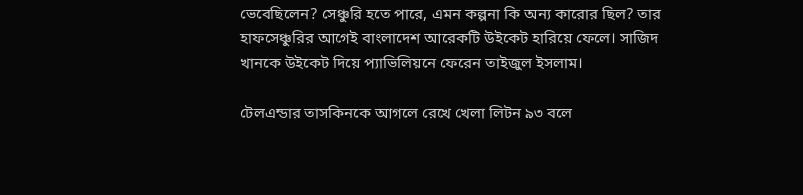ভেবেছিলেন? সেঞ্চুরি হতে পারে, এমন কল্পনা কি অন্য কারোর ছিল? তার হাফসেঞ্চুরির আগেই বাংলাদেশ আরেকটি উইকেট হারিয়ে ফেলে। সাজিদ খানকে উইকেট দিয়ে প্যাভিলিয়নে ফেরেন তাইজুল ইসলাম।

টেলএন্ডার তাসকিনকে আগলে রেখে খেলা লিটন ৯৩ বলে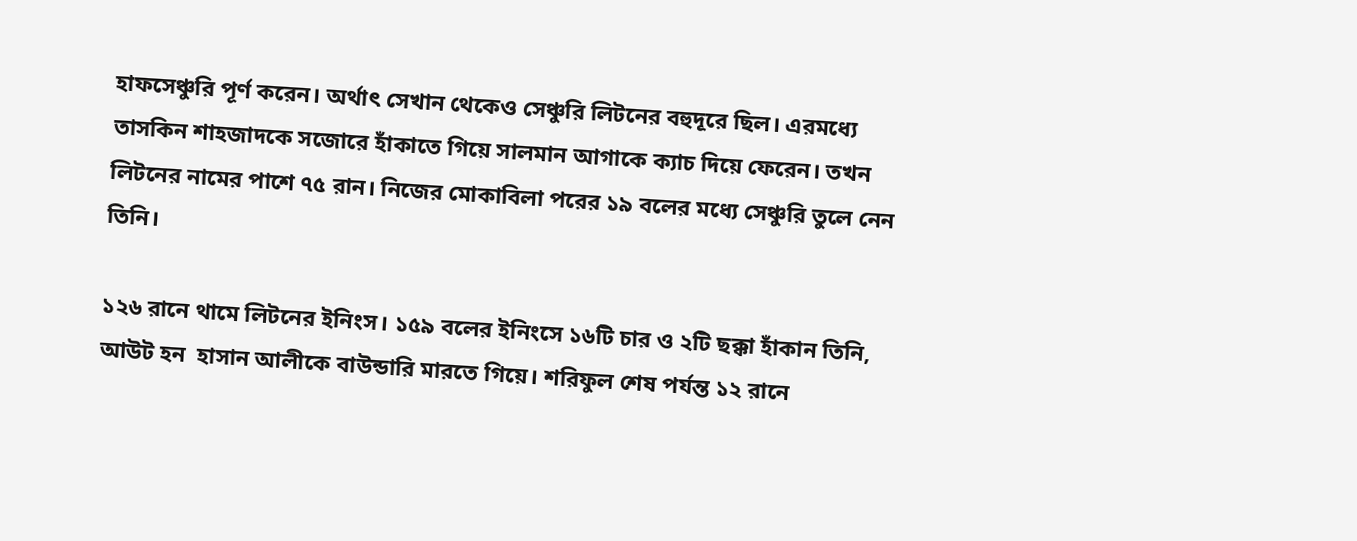হাফসেঞ্চুরি পূর্ণ করেন। অর্থাৎ সেখান থেকেও সেঞ্চুরি লিটনের বহুদূরে ছিল। এরমধ্যে তাসকিন শাহজাদকে সজোরে হাঁকাতে গিয়ে সালমান আগাকে ক্যাচ দিয়ে ফেরেন। তখন লিটনের নামের পাশে ৭৫ রান। নিজের মোকাবিলা পরের ১৯ বলের মধ্যে সেঞ্চুরি তুলে নেন তিনি।

১২৬ রানে থামে লিটনের ইনিংস। ১৫৯ বলের ইনিংসে ১৬টি চার ও ২টি ছক্কা হাঁকান তিনি, আউট হন  হাসান আলীকে বাউন্ডারি মারতে গিয়ে। শরিফুল শেষ পর্যন্ত ১২ রানে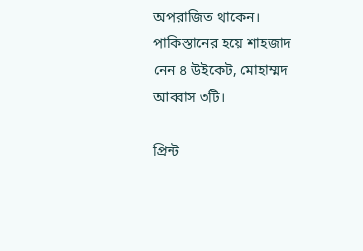অপরাজিত থাকেন। পাকিস্তানের হয়ে শাহজাদ নেন ৪ উইকেট, মোহাম্মদ আব্বাস ৩টি।

প্রিন্ট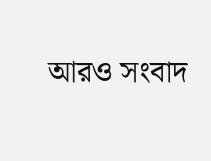আরও সংবাদ